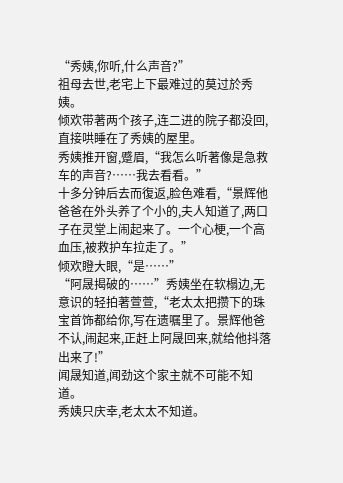“秀姨,你听,什么声音?”
祖母去世,老宅上下最难过的莫过於秀姨。
倾欢带著两个孩子,连二进的院子都没回,直接哄睡在了秀姨的屋里。
秀姨推开窗,蹙眉,“我怎么听著像是急救车的声音?……我去看看。”
十多分钟后去而復返,脸色难看,“景辉他爸爸在外头养了个小的,夫人知道了,两口子在灵堂上闹起来了。一个心梗,一个高血压,被救护车拉走了。”
倾欢瞪大眼,“是……”
“阿晟揭破的……”秀姨坐在软榻边,无意识的轻拍著萱萱,“老太太把攒下的珠宝首饰都给你,写在遗嘱里了。景辉他爸不认,闹起来,正赶上阿晟回来,就给他抖落出来了!”
闻晟知道,闻劲这个家主就不可能不知道。
秀姨只庆幸,老太太不知道。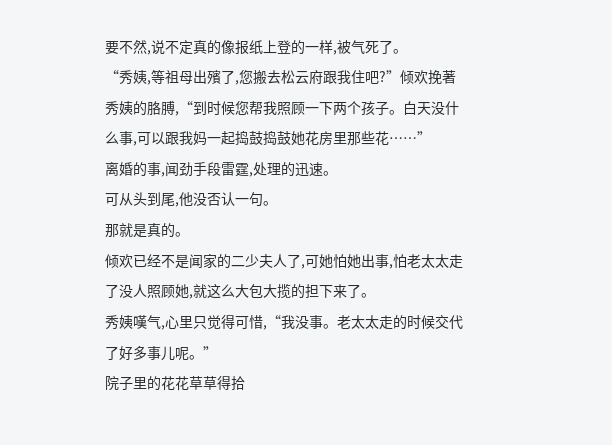要不然,说不定真的像报纸上登的一样,被气死了。
“秀姨,等祖母出殯了,您搬去松云府跟我住吧?”倾欢挽著秀姨的胳膊,“到时候您帮我照顾一下两个孩子。白天没什么事,可以跟我妈一起捣鼓捣鼓她花房里那些花……”
离婚的事,闻劲手段雷霆,处理的迅速。
可从头到尾,他没否认一句。
那就是真的。
倾欢已经不是闻家的二少夫人了,可她怕她出事,怕老太太走了没人照顾她,就这么大包大揽的担下来了。
秀姨嘆气,心里只觉得可惜,“我没事。老太太走的时候交代了好多事儿呢。”
院子里的花花草草得拾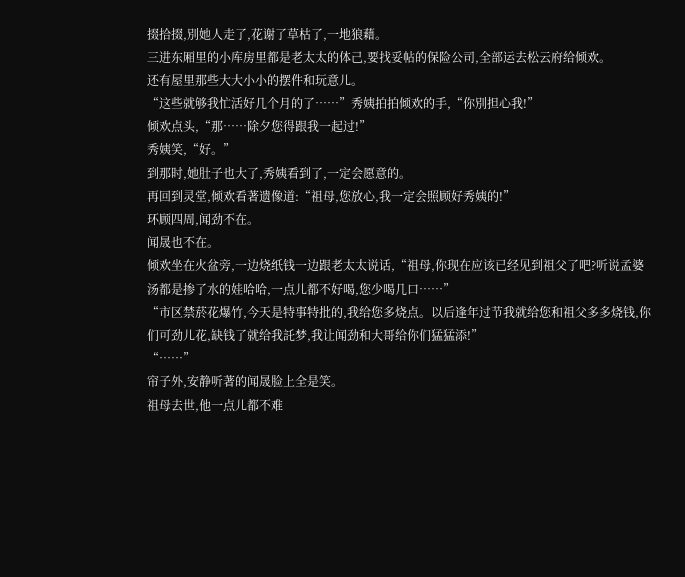掇拾掇,別她人走了,花谢了草枯了,一地狼藉。
三进东厢里的小库房里都是老太太的体己,要找妥帖的保险公司,全部运去松云府给倾欢。
还有屋里那些大大小小的摆件和玩意儿。
“这些就够我忙活好几个月的了……”秀姨拍拍倾欢的手,“你別担心我!”
倾欢点头,“那……除夕您得跟我一起过!”
秀姨笑,“好。”
到那时,她肚子也大了,秀姨看到了,一定会愿意的。
再回到灵堂,倾欢看著遗像道:“祖母,您放心,我一定会照顾好秀姨的!”
环顾四周,闻劲不在。
闻晟也不在。
倾欢坐在火盆旁,一边烧纸钱一边跟老太太说话,“祖母,你现在应该已经见到祖父了吧?听说孟婆汤都是掺了水的娃哈哈,一点儿都不好喝,您少喝几口……”
“市区禁菸花爆竹,今天是特事特批的,我给您多烧点。以后逢年过节我就给您和祖父多多烧钱,你们可劲儿花,缺钱了就给我託梦,我让闻劲和大哥给你们猛猛添!”
“……”
帘子外,安静听著的闻晟脸上全是笑。
祖母去世,他一点儿都不难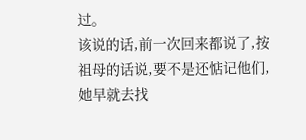过。
该说的话,前一次回来都说了,按祖母的话说,要不是还惦记他们,她早就去找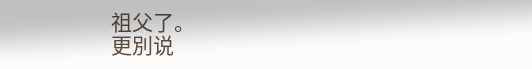祖父了。
更別说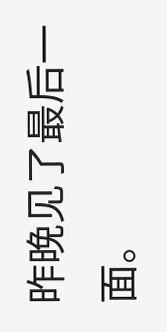昨晚见了最后一面。